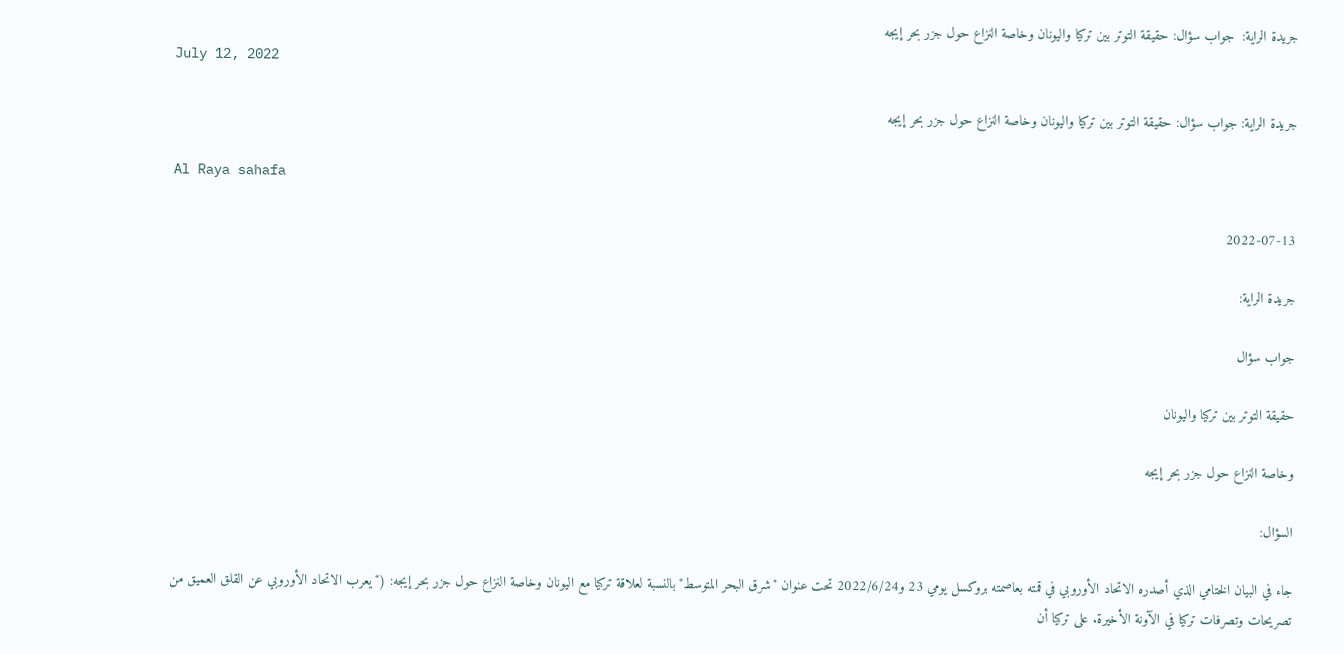جريدة الراية:  جواب سؤال: حقيقة التوتر بين تركيا واليونان وخاصة النزاع حول جزر بحر إيجه
July 12, 2022

جريدة الراية: جواب سؤال: حقيقة التوتر بين تركيا واليونان وخاصة النزاع حول جزر بحر إيجه

Al Raya sahafa

2022-07-13

جريدة الراية:

جواب سؤال

حقيقة التوتر بين تركيا واليونان

وخاصة النزاع حول جزر بحر إيجه

السؤال:

جاء في البيان الختامي الذي أصدره الاتحاد الأوروبي في قمته بعاصمته بروكسل يومي 23 و2022/6/24 تحت عنوان "شرق البحر المتوسط" بالنسبة لعلاقة تركيا مع اليونان وخاصة النزاع حول جزر بحر إيجه: ("يعرب الاتحاد الأوروبي عن القلق العميق من تصريحات وتصرفات تركيا في الآونة الأخيرة. على تركيا أن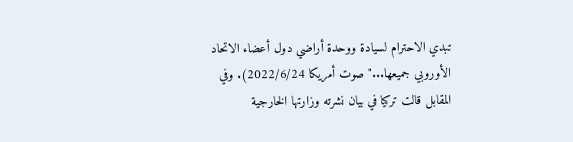تبدي الاحترام لسيادة ووحدة أراضي دول أعضاء الاتحاد الأوروبي جميعها..." صوت أمريكا 2022/6/24). وفي المقابل قالت تركيا في بيان نشرته وزارتها الخارجية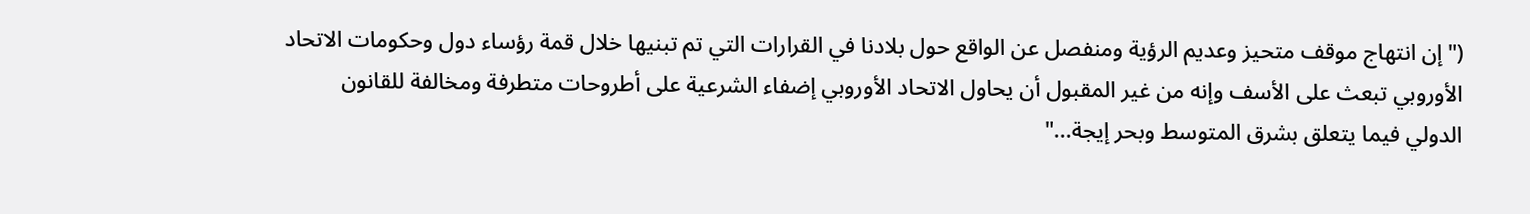("إن انتهاج موقف متحيز وعديم الرؤية ومنفصل عن الواقع حول بلادنا في القرارات التي تم تبنيها خلال قمة رؤساء دول وحكومات الاتحاد الأوروبي تبعث على الأسف وإنه من غير المقبول أن يحاول الاتحاد الأوروبي إضفاء الشرعية على أطروحات متطرفة ومخالفة للقانون الدولي فيما يتعلق بشرق المتوسط وبحر إيجة..."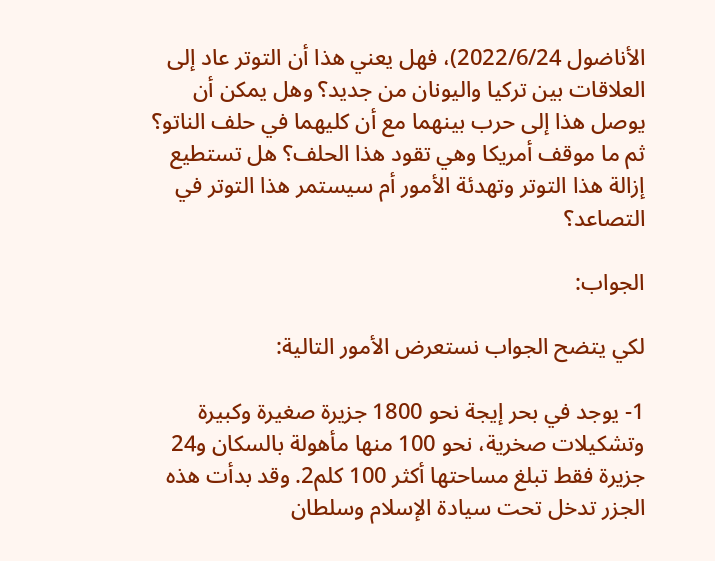الأناضول 2022/6/24)، فهل يعني هذا أن التوتر عاد إلى العلاقات بين تركيا واليونان من جديد؟ وهل يمكن أن يوصل هذا إلى حرب بينهما مع أن كليهما في حلف الناتو؟ ثم ما موقف أمريكا وهي تقود هذا الحلف؟ هل تستطيع إزالة هذا التوتر وتهدئة الأمور أم سيستمر هذا التوتر في التصاعد؟

الجواب:

لكي يتضح الجواب نستعرض الأمور التالية:

1- يوجد في بحر إيجة نحو 1800 جزيرة صغيرة وكبيرة وتشكيلات صخرية، نحو 100 منها مأهولة بالسكان و24 جزيرة فقط تبلغ مساحتها أكثر 100 كلم2. وقد بدأت هذه الجزر تدخل تحت سيادة الإسلام وسلطان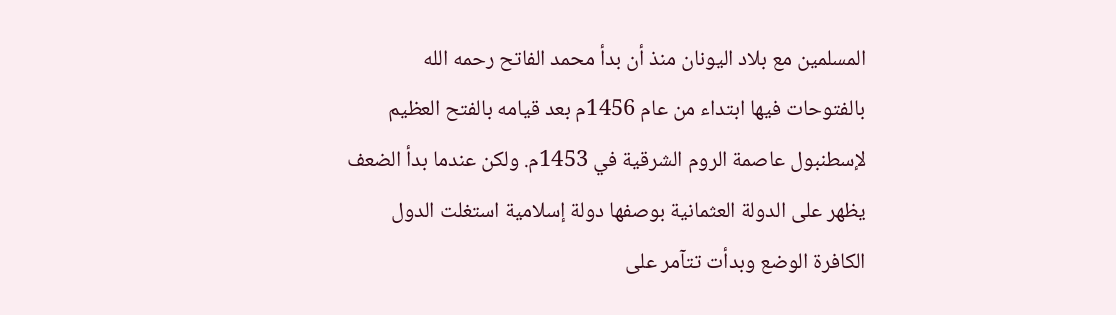المسلمين مع بلاد اليونان منذ أن بدأ محمد الفاتح رحمه الله بالفتوحات فيها ابتداء من عام 1456م بعد قيامه بالفتح العظيم لإسطنبول عاصمة الروم الشرقية في 1453م. ولكن عندما بدأ الضعف يظهر على الدولة العثمانية بوصفها دولة إسلامية استغلت الدول الكافرة الوضع وبدأت تتآمر على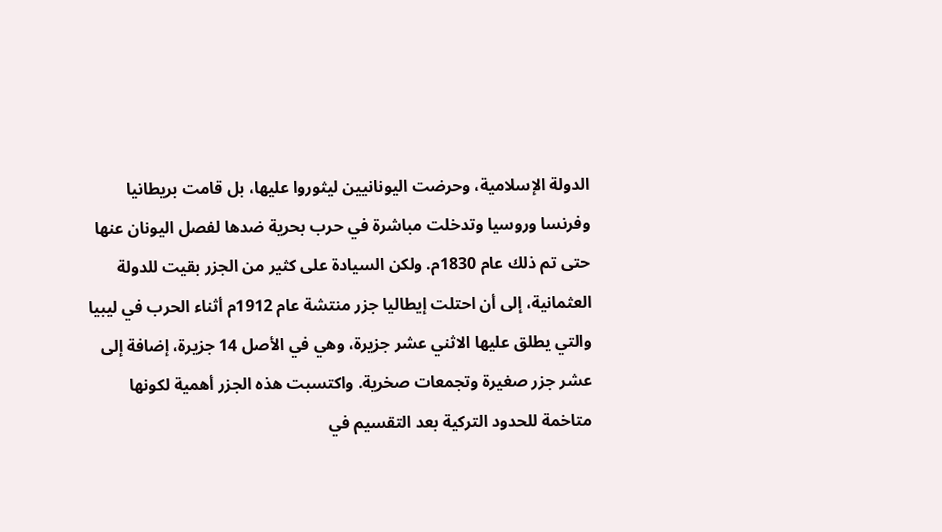الدولة الإسلامية، وحرضت اليونانيين ليثوروا عليها، بل قامت بريطانيا وفرنسا وروسيا وتدخلت مباشرة في حرب بحرية ضدها لفصل اليونان عنها حتى تم ذلك عام 1830م. ولكن السيادة على كثير من الجزر بقيت للدولة العثمانية، إلى أن احتلت إيطاليا جزر منتشة عام 1912م أثناء الحرب في ليبيا والتي يطلق عليها الاثني عشر جزيرة، وهي في الأصل 14 جزيرة، إضافة إلى عشر جزر صغيرة وتجمعات صخرية. واكتسبت هذه الجزر أهمية لكونها متاخمة للحدود التركية بعد التقسيم في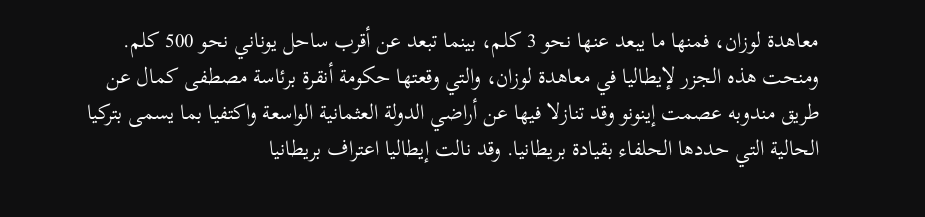معاهدة لوزان، فمنها ما يبعد عنها نحو 3 كلم، بينما تبعد عن أقرب ساحل يوناني نحو 500 كلم. ومنحت هذه الجزر لإيطاليا في معاهدة لوزان، والتي وقعتها حكومة أنقرة برئاسة مصطفى كمال عن طريق مندوبه عصمت إينونو وقد تنازلا فيها عن أراضي الدولة العثمانية الواسعة واكتفيا بما يسمى بتركيا الحالية التي حددها الحلفاء بقيادة بريطانيا. وقد نالت إيطاليا اعتراف بريطانيا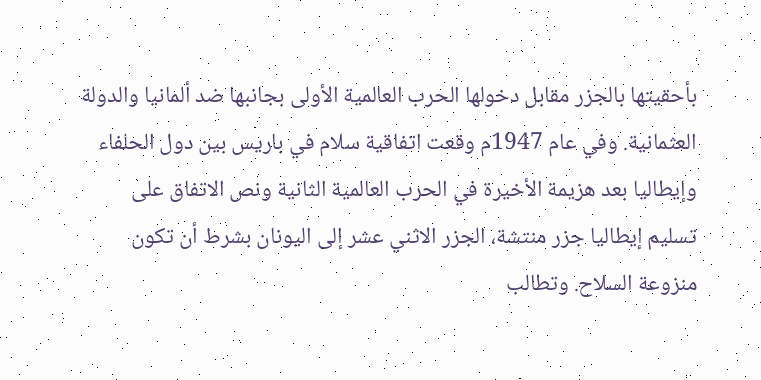بأحقيتها بالجزر مقابل دخولها الحرب العالمية الأولى بجانبها ضد ألمانيا والدولة العثمانية. وفي عام 1947م وقعت اتفاقية سلام في باريس بين دول الحلفاء وإيطاليا بعد هزيمة الأخيرة في الحرب العالمية الثانية ونص الاتفاق على تسليم إيطاليا جزر منتشة، الجزر الاثني عشر إلى اليونان بشرط أن تكون منزوعة السلاح. وتطالب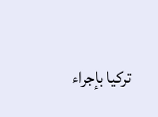تركيا بإجراء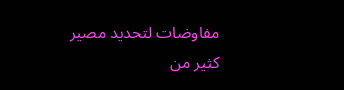مفاوضات لتحديد مصير كثير من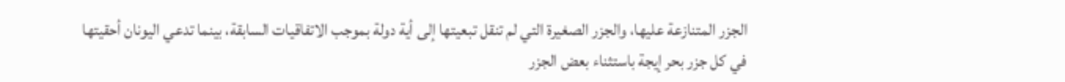الجزر المتنازعة عليها، والجزر الصغيرة التي لم تنقل تبعيتها إلى أية دولة بموجب الاتفاقيات السابقة، بينما تدعي اليونان أحقيتها في كل جزر بحر إيجة باستثناء بعض الجزر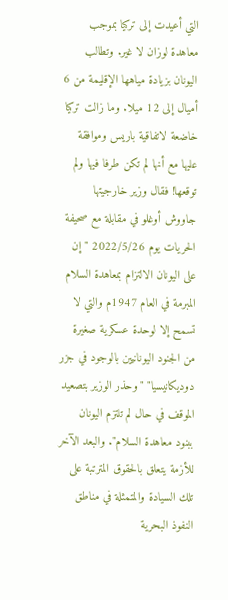التي أعيدت إلى تركيا بموجب معاهدة لوزان لا غير. وتطالب اليونان بزيادة مياهها الإقليمة من 6 أميال إلى 12 ميلا. وما زالت تركيا خاضعة لاتفاقية باريس وموافقة عليها مع أنها لم تكن طرفا فيها ولم توقعها! فقال وزير خارجيتها جاووش أوغلو في مقابلة مع صحيفة الحريات يوم 2022/5/26 "إن على اليونان الالتزام بمعاهدة السلام المبرمة في العام 1947م والتي لا تسمح إلا لوحدة عسكرية صغيرة من الجنود اليونانيين بالوجود في جزر دوديكانيسيا" "وحذر الوزير بتصعيد الموقف في حال لم تلتزم اليونان ببنود معاهدة السلام". والبعد الآخر للأزمة يتعلق بالحقوق المترتبة على تلك السيادة والمتمثلة في مناطق النفوذ البحرية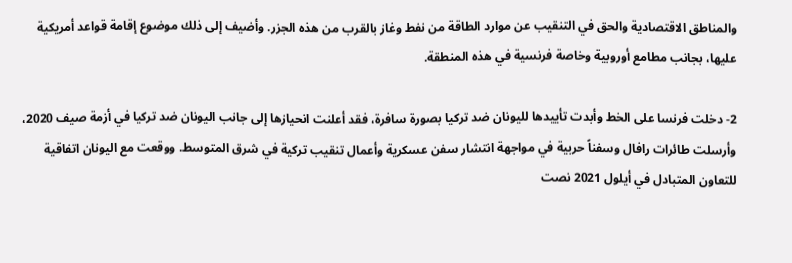والمناطق الاقتصادية والحق في التنقيب عن موارد الطاقة من نفط وغاز بالقرب من هذه الجزر. وأضيف إلى ذلك موضوع إقامة قواعد أمريكية عليها، بجانب مطامع أوروبية وخاصة فرنسية في هذه المنطقة.

2- دخلت فرنسا على الخط وأبدت تأييدها لليونان ضد تركيا بصورة سافرة، فقد أعلنت انحيازها إلى جانب اليونان ضد تركيا في أزمة صيف 2020، وأرسلت طائرات رافال وسفناً حربية في مواجهة انتشار سفن عسكرية وأعمال تنقيب تركية في شرق المتوسط. ووقعت مع اليونان اتفاقية للتعاون المتبادل في أيلول 2021 نصت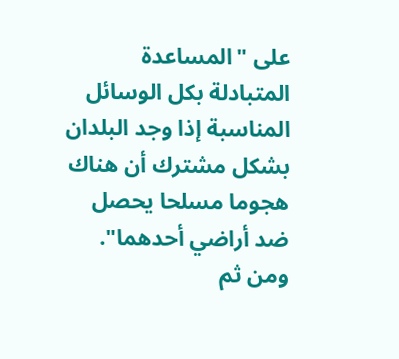على "المساعدة المتبادلة بكل الوسائل المناسبة إذا وجد البلدان بشكل مشترك أن هناك هجوما مسلحا يحصل ضد أراضي أحدهما". ومن ثم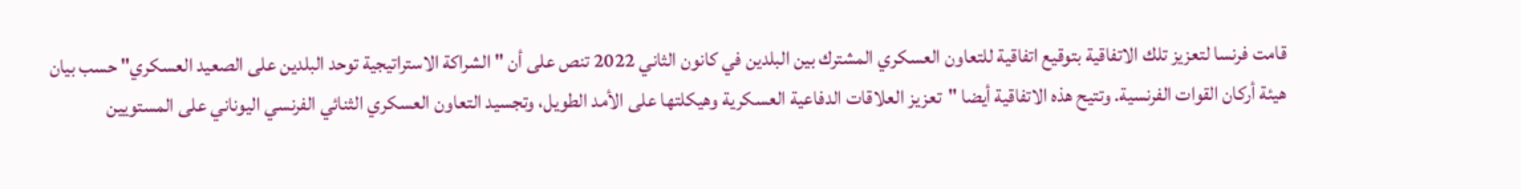قامت فرنسا لتعزيز تلك الاتفاقية بتوقيع اتفاقية للتعاون العسكري المشترك بين البلدين في كانون الثاني 2022 تنص على أن "الشراكة الاستراتيجية توحد البلدين على الصعيد العسكري" حسب بيان هيئة أركان القوات الفرنسية. وتتيح هذه الاتفاقية أيضا "تعزيز العلاقات الدفاعية العسكرية وهيكلتها على الأمد الطويل، وتجسيد التعاون العسكري الثنائي الفرنسي اليوناني على المستويين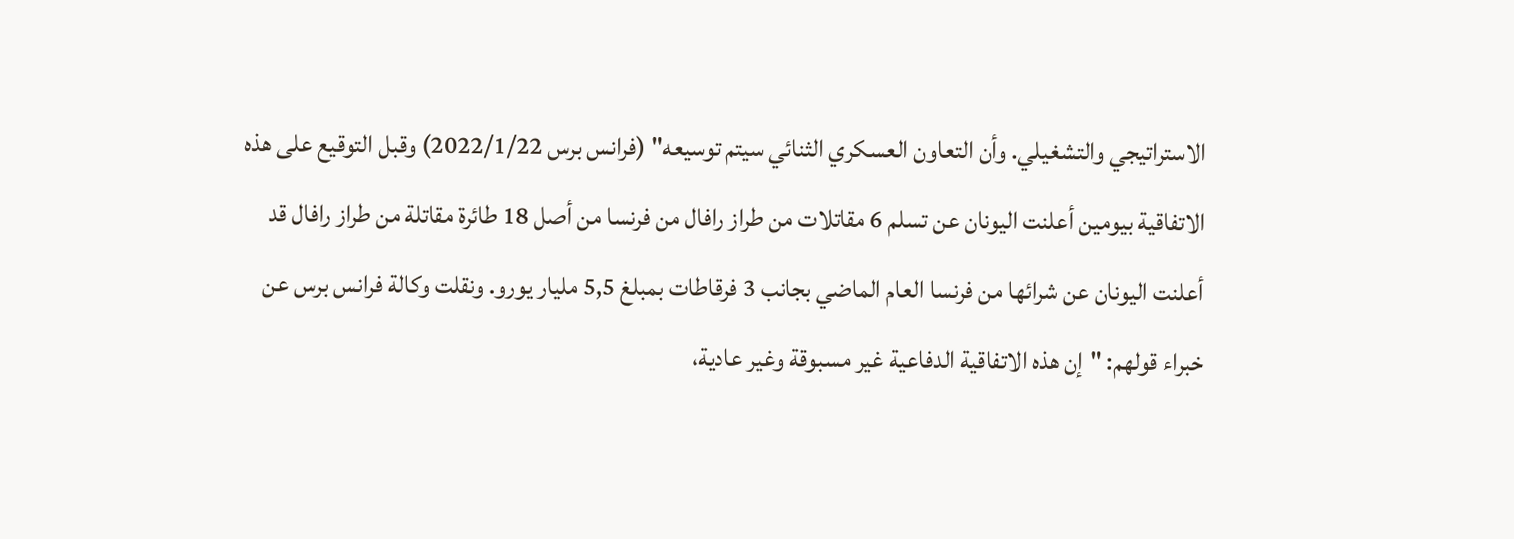الاستراتيجي والتشغيلي. وأن التعاون العسكري الثنائي سيتم توسيعه" (فرانس برس 2022/1/22) وقبل التوقيع على هذه الاتفاقية بيومين أعلنت اليونان عن تسلم 6 مقاتلات من طراز رافال من فرنسا من أصل 18 طائرة مقاتلة من طراز رافال قد أعلنت اليونان عن شرائها من فرنسا العام الماضي بجانب 3 فرقاطات بمبلغ 5,5 مليار يورو. ونقلت وكالة فرانس برس عن خبراء قولهم: "إن هذه الاتفاقية الدفاعية غير مسبوقة وغير عادية،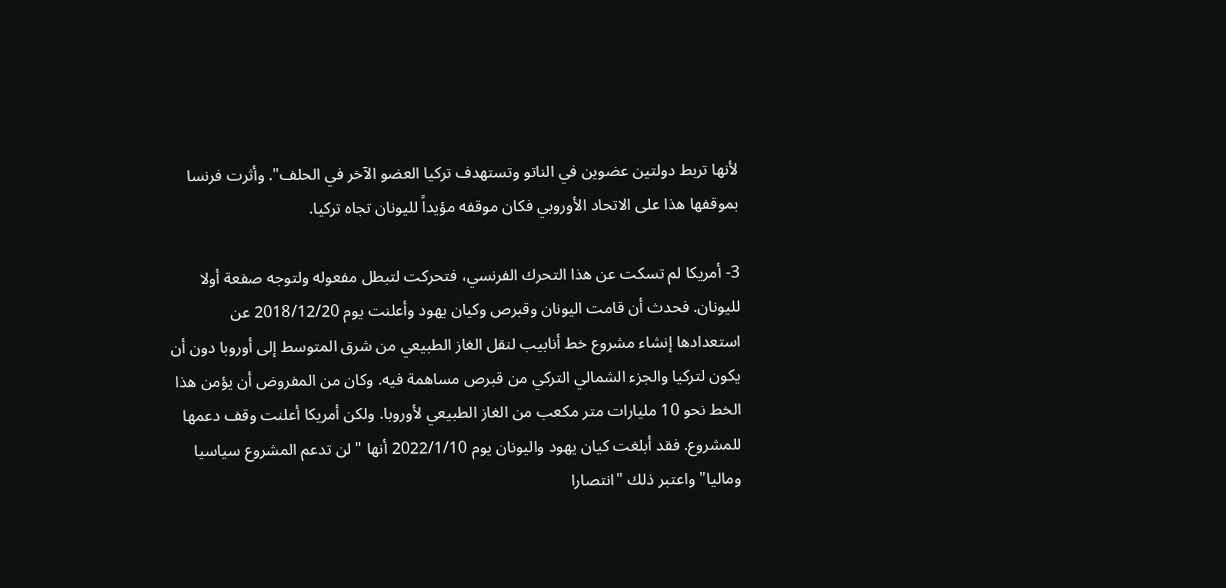لأنها تربط دولتين عضوين في الناتو وتستهدف تركيا العضو الآخر في الحلف". وأثرت فرنسا بموقفها هذا على الاتحاد الأوروبي فكان موقفه مؤيداً لليونان تجاه تركيا.

3- أمريكا لم تسكت عن هذا التحرك الفرنسي، فتحركت لتبطل مفعوله ولتوجه صفعة أولا لليونان. فحدث أن قامت اليونان وقبرص وكيان يهود وأعلنت يوم 2018/12/20 عن استعدادها إنشاء مشروع خط أنابيب لنقل الغاز الطبيعي من شرق المتوسط إلى أوروبا دون أن يكون لتركيا والجزء الشمالي التركي من قبرص مساهمة فيه. وكان من المفروض أن يؤمن هذا الخط نحو 10 مليارات متر مكعب من الغاز الطبيعي لأوروبا. ولكن أمريكا أعلنت وقف دعمها للمشروع. فقد أبلغت كيان يهود واليونان يوم 2022/1/10 أنها "لن تدعم المشروع سياسيا وماليا" واعتبر ذلك "انتصارا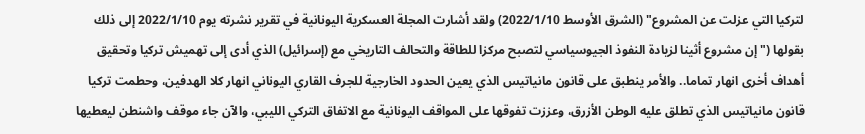لتركيا التي عزلت عن المشروع" (الشرق الأوسط 2022/1/10) ولقد أشارت المجلة العسكرية اليونانية في تقرير نشرته يوم 2022/1/10 إلى ذلك بقولها ("إن مشروع أثينا لزيادة النفوذ الجيوسياسي لتصبح مركزا للطاقة والتحالف التاريخي مع (إسرائيل) الذي أدى إلى تهميش تركيا وتحقيق أهداف أخرى انهار تماما.. والأمر ينطبق على قانون مانياتيس الذي يعين الحدود الخارجية للجرف القاري اليوناني انهار كلا الهدفين، وحطمت تركيا قانون مانياتيس الذي تطلق عليه الوطن الأزرق، وعززت تفوقها على المواقف اليونانية مع الاتفاق التركي الليبي، والآن جاء موقف واشنطن ليعطيها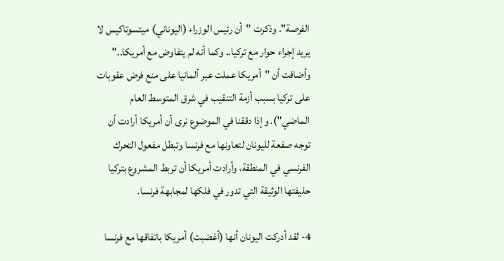الفرصة". وذكرت "أن رئيس الوزراء (اليوناني) ميتسوتاكيس لا يريد إجراء حوار مع تركيا.. وكما أنه لم يتفاوض مع أمريكا.." وأضافت أن "أمريكا عملت عبر ألمانيا على منع فرض عقوبات على تركيا بسبب أزمة التنقيب في شرق المتوسط العام الماضي"). وإذا دققنا في الموضوع نرى أن أمريكا أرادت أن توجه صفعة لليونان لتعاونها مع فرنسا وتبطل مفعول التحرك الفرنسي في المنطقة، وأرادت أمريكا أن تربط المشروع بتركيا حليفتها الوثيقة التي تدور في فلكها لمجابهة فرنسا.

4- لقد أدركت اليونان أنها (أغضبت) أمريكا باتفاقها مع فرنسا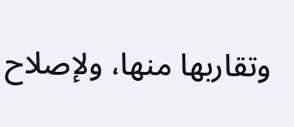وتقاربها منها، ولإصلاح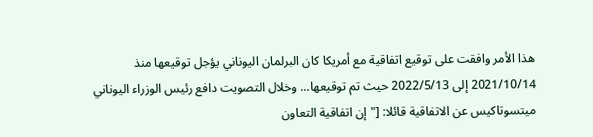هذا الأمر وافقت على توقيع اتفاقية مع أمريكا كان البرلمان اليوناني يؤجل توقيعها منذ 2021/10/14 إلى 2022/5/13 حيث تم توقيعها... وخلال التصويت دافع رئيس الوزراء اليوناني ميتسوتاكيس عن الاتفاقية قائلا: ["إن اتفاقية التعاون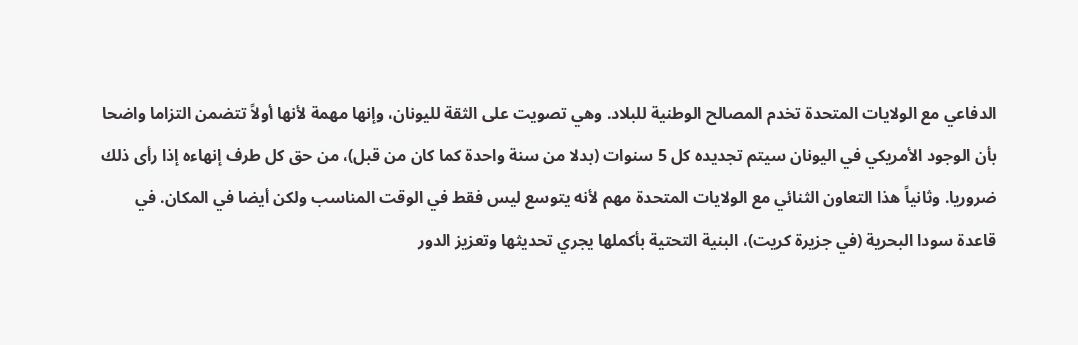الدفاعي مع الولايات المتحدة تخدم المصالح الوطنية للبلاد. وهي تصويت على الثقة لليونان، وإنها مهمة لأنها أولاً تتضمن التزاما واضحا بأن الوجود الأمريكي في اليونان سيتم تجديده كل 5 سنوات (بدلا من سنة واحدة كما كان من قبل)، من حق كل طرف إنهاءه إذا رأى ذلك ضروريا. وثانياً هذا التعاون الثنائي مع الولايات المتحدة مهم لأنه يتوسع ليس فقط في الوقت المناسب ولكن أيضا في المكان. في قاعدة سودا البحرية (في جزيرة كريت)، البنية التحتية بأكملها يجري تحديثها وتعزيز الدور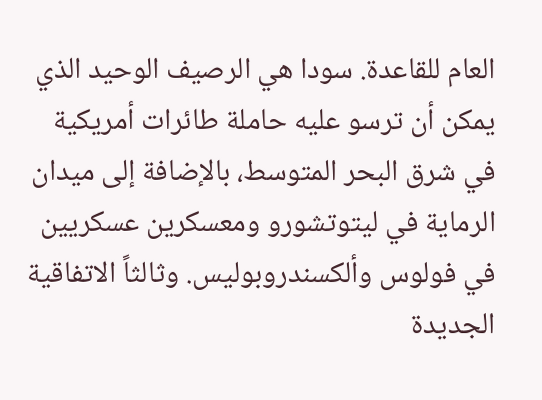العام للقاعدة. سودا هي الرصيف الوحيد الذي يمكن أن ترسو عليه حاملة طائرات أمريكية في شرق البحر المتوسط، بالإضافة إلى ميدان الرماية في ليتوتشورو ومعسكرين عسكريين في فولوس وألكسندروبوليس. وثالثاً الاتفاقية الجديدة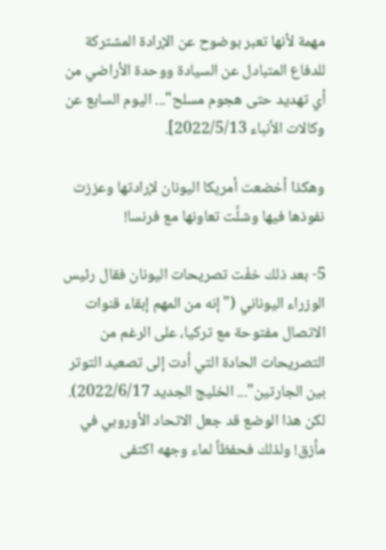مهمة لأنها تعبر بوضوح عن الإرادة المشتركة للدفاع المتبادل عن السيادة ووحدة الأراضي من أي تهديد حتى هجوم مسلح"... اليوم السابع عن وكالات الأنباء 2022/5/13].

وهكذا أخضعت أمريكا اليونان لإرادتها وعززت نفوذها فيها وشلَّت تعاونها مع فرنسا!

5- بعد ذلك خفّت تصريحات اليونان فقال رئيس الوزراء اليوناني ("إنه من المهم إبقاء قنوات الاتصال مفتوحة مع تركيا، على الرغم من التصريحات الحادة التي أدت إلى تصعيد التوتر بين الجارتين"... الخليج الجديد 2022/6/17). لكن هذا الوضع قد جعل الاتحاد الأوروبي في مأزق! ولذلك فحفظاً لماء وجهه اكتفى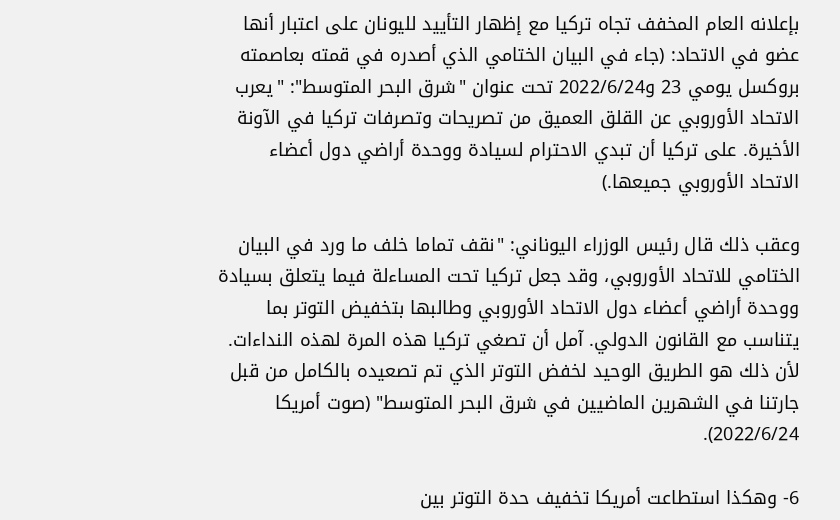بإعلانه العام المخفف تجاه تركيا مع إظهار التأييد لليونان على اعتبار أنها عضو في الاتحاد: (جاء في البيان الختامي الذي أصدره في قمته بعاصمته بروكسل يومي 23 و2022/6/24 تحت عنوان "شرق البحر المتوسط": "يعرب الاتحاد الأوروبي عن القلق العميق من تصريحات وتصرفات تركيا في الآونة الأخيرة. على تركيا أن تبدي الاحترام لسيادة ووحدة أراضي دول أعضاء الاتحاد الأوروبي جميعها.)

وعقب ذلك قال رئيس الوزراء اليوناني: "نقف تماما خلف ما ورد في البيان الختامي للاتحاد الأوروبي، وقد جعل تركيا تحت المساءلة فيما يتعلق بسيادة ووحدة أراضي أعضاء دول الاتحاد الأوروبي وطالبها بتخفيض التوتر بما يتناسب مع القانون الدولي. آمل أن تصغي تركيا هذه المرة لهذه النداءات. لأن ذلك هو الطريق الوحيد لخفض التوتر الذي تم تصعيده بالكامل من قبل جارتنا في الشهرين الماضيين في شرق البحر المتوسط" (صوت أمريكا 2022/6/24).

6- وهكذا استطاعت أمريكا تخفيف حدة التوتر بين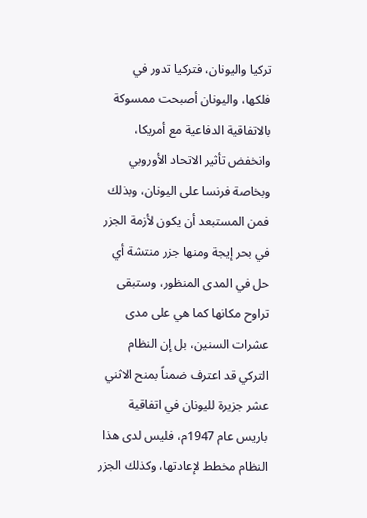تركيا واليونان، فتركيا تدور في فلكها، واليونان أصبحت ممسوكة بالاتفاقية الدفاعية مع أمريكا، وانخفض تأثير الاتحاد الأوروبي وبخاصة فرنسا على اليونان، وبذلك فمن المستبعد أن يكون لأزمة الجزر في بحر إيجة ومنها جزر منتشة أي حل في المدى المنظور، وستبقى تراوح مكانها كما هي على مدى عشرات السنين، بل إن النظام التركي قد اعترف ضمناً بمنح الاثني عشر جزيرة لليونان في اتفاقية باريس عام 1947م، فليس لدى هذا النظام مخطط لإعادتها، وكذلك الجزر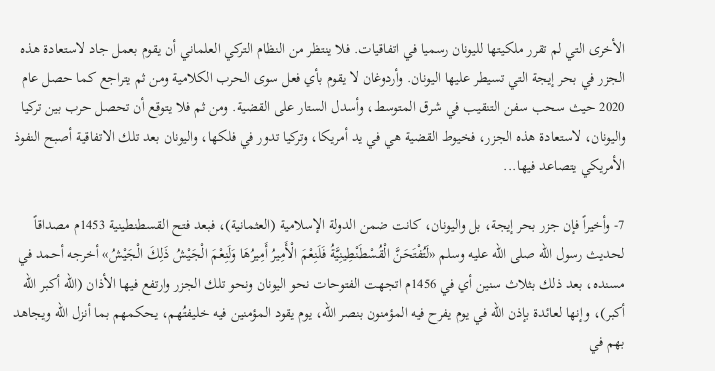الأخرى التي لم تقرر ملكيتها لليونان رسميا في اتفاقيات. فلا ينتظر من النظام التركي العلماني أن يقوم بعمل جاد لاستعادة هذه الجزر في بحر إيجة التي تسيطر عليها اليونان. وأردوغان لا يقوم بأي فعل سوى الحرب الكلامية ومن ثم يتراجع كما حصل عام 2020 حيث سحب سفن التنقيب في شرق المتوسط، وأسدل الستار على القضية. ومن ثم فلا يتوقع أن تحصل حرب بين تركيا واليونان، لاستعادة هذه الجزر، فخيوط القضية هي في يد أمريكا، وتركيا تدور في فلكها، واليونان بعد تلك الاتفاقية أصبح النفوذ الأمريكي يتصاعد فيها...

7- وأخيراً فإن جزر بحر إيجة، بل واليونان، كانت ضمن الدولة الإسلامية (العثمانية)، فبعد فتح القسطنطينية 1453م مصداقاً لحديث رسول الله صلى الله عليه وسلم «لَتُفْتَحَنَّ الْقُسْطَنْطِينِيَّةُ فَلَنِعْمَ الْأَمِيرُ أَمِيرُهَا وَلَنِعْمَ الْجَيْشُ ذَلِكَ الْجَيْشُ» أخرجه أحمد في مسنده، بعد ذلك بثلاث سنين أي في 1456م اتجهت الفتوحات نحو اليونان ونحو تلك الجزر وارتفع فيها الأذان (الله أكبر الله أكبر)، وإنها لعائدة بإذن الله في يوم يفرح فيه المؤمنون بنصر الله، يوم يقود المؤمنين فيه خليفتُهم، يحكمهم بما أنزل الله ويجاهد بهم في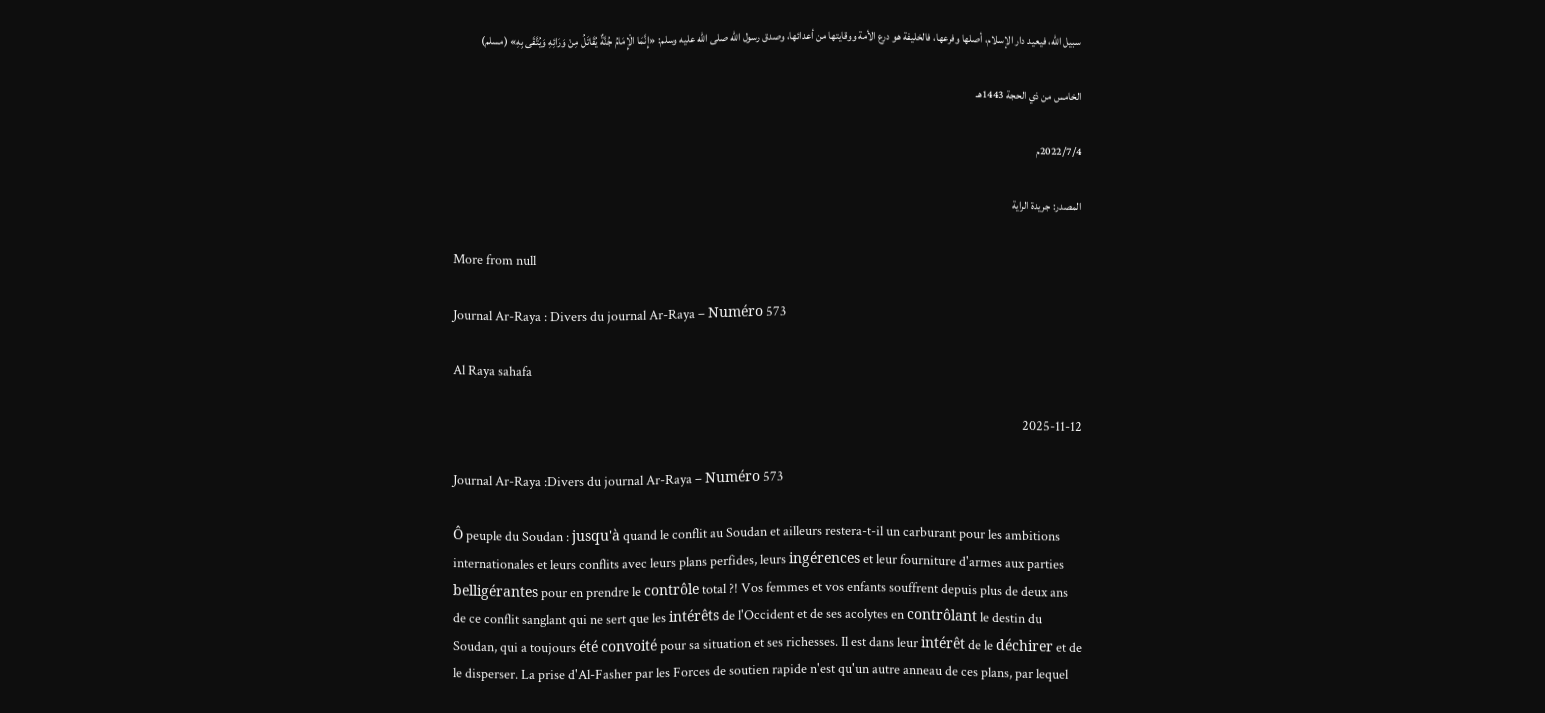سبيل الله، فيعيد دار الإسلام، أصلها وفرعها، فالخليفة هو درع الأمة ووقايتها من أعدائها، وصدق رسول الله صلى الله عليه وسلم: «إِنَّمَا الْإِمَامُ جُنَّةٌ يُقَاتَلُ مِنْ وَرَائِهِ وَيُتَّقَى بِهِ» (مسلم)

الخامس من ذي الحجة 1443هـ

2022/7/4م

المصدر: جريدة الراية

More from null

Journal Ar-Raya : Divers du journal Ar-Raya – Numéro 573

Al Raya sahafa

2025-11-12

Journal Ar-Raya :Divers du journal Ar-Raya – Numéro 573

Ô peuple du Soudan : jusqu'à quand le conflit au Soudan et ailleurs restera-t-il un carburant pour les ambitions internationales et leurs conflits avec leurs plans perfides, leurs ingérences et leur fourniture d'armes aux parties belligérantes pour en prendre le contrôle total ?! Vos femmes et vos enfants souffrent depuis plus de deux ans de ce conflit sanglant qui ne sert que les intérêts de l'Occident et de ses acolytes en contrôlant le destin du Soudan, qui a toujours été convoité pour sa situation et ses richesses. Il est dans leur intérêt de le déchirer et de le disperser. La prise d'Al-Fasher par les Forces de soutien rapide n'est qu'un autre anneau de ces plans, par lequel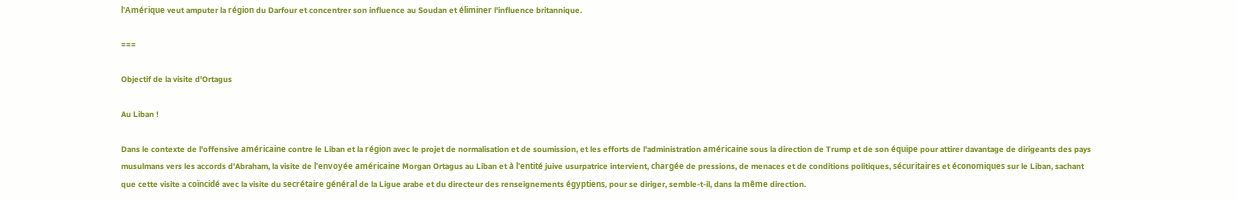l'Amérique veut amputer la région du Darfour et concentrer son influence au Soudan et éliminer l'influence britannique.

===

Objectif de la visite d'Ortagus

Au Liban !

Dans le contexte de l'offensive américaine contre le Liban et la région avec le projet de normalisation et de soumission, et les efforts de l'administration américaine sous la direction de Trump et de son équipe pour attirer davantage de dirigeants des pays musulmans vers les accords d'Abraham, la visite de l'envoyée américaine Morgan Ortagus au Liban et à l'entité juive usurpatrice intervient, chargée de pressions, de menaces et de conditions politiques, sécuritaires et économiques sur le Liban, sachant que cette visite a coïncidé avec la visite du secrétaire général de la Ligue arabe et du directeur des renseignements égyptiens, pour se diriger, semble-t-il, dans la même direction.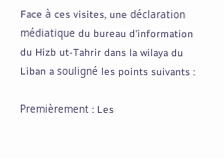Face à ces visites, une déclaration médiatique du bureau d'information du Hizb ut-Tahrir dans la wilaya du Liban a souligné les points suivants :

Premièrement : Les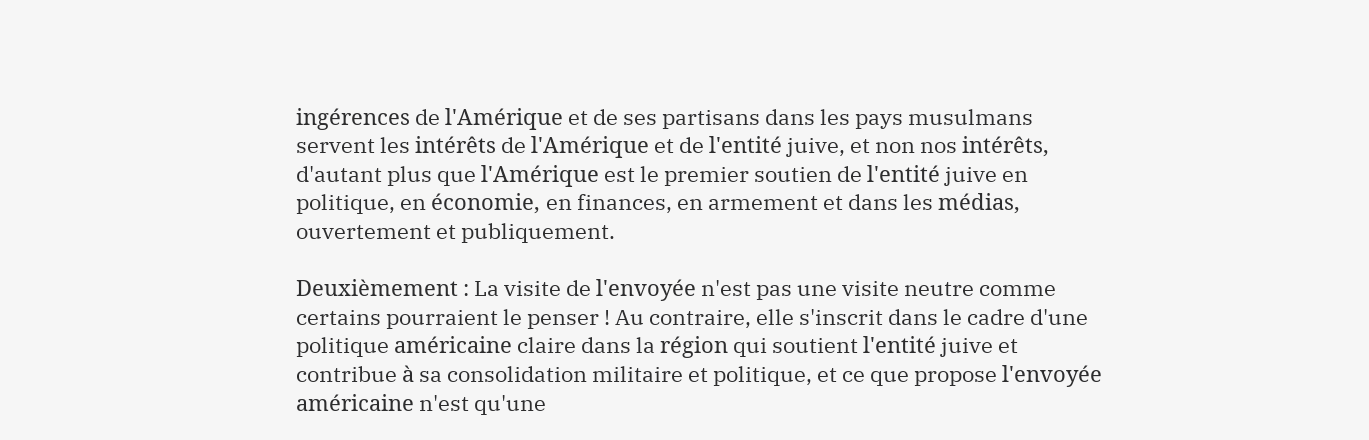ingérences de l'Amérique et de ses partisans dans les pays musulmans servent les intérêts de l'Amérique et de l'entité juive, et non nos intérêts, d'autant plus que l'Amérique est le premier soutien de l'entité juive en politique, en économie, en finances, en armement et dans les médias, ouvertement et publiquement.

Deuxièmement : La visite de l'envoyée n'est pas une visite neutre comme certains pourraient le penser ! Au contraire, elle s'inscrit dans le cadre d'une politique américaine claire dans la région qui soutient l'entité juive et contribue à sa consolidation militaire et politique, et ce que propose l'envoyée américaine n'est qu'une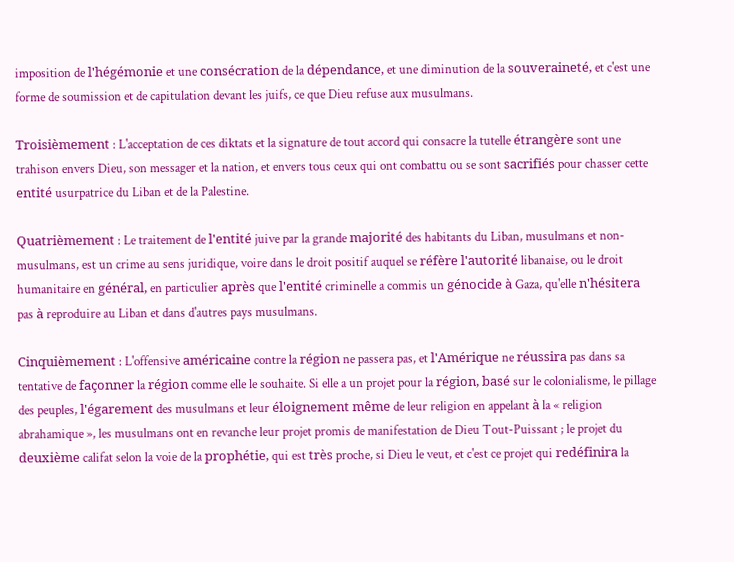imposition de l'hégémonie et une consécration de la dépendance, et une diminution de la souveraineté, et c'est une forme de soumission et de capitulation devant les juifs, ce que Dieu refuse aux musulmans.

Troisièmement : L'acceptation de ces diktats et la signature de tout accord qui consacre la tutelle étrangère sont une trahison envers Dieu, son messager et la nation, et envers tous ceux qui ont combattu ou se sont sacrifiés pour chasser cette entité usurpatrice du Liban et de la Palestine.

Quatrièmement : Le traitement de l'entité juive par la grande majorité des habitants du Liban, musulmans et non-musulmans, est un crime au sens juridique, voire dans le droit positif auquel se réfère l'autorité libanaise, ou le droit humanitaire en général, en particulier après que l'entité criminelle a commis un génocide à Gaza, qu'elle n'hésitera pas à reproduire au Liban et dans d'autres pays musulmans.

Cinquièmement : L'offensive américaine contre la région ne passera pas, et l'Amérique ne réussira pas dans sa tentative de façonner la région comme elle le souhaite. Si elle a un projet pour la région, basé sur le colonialisme, le pillage des peuples, l'égarement des musulmans et leur éloignement même de leur religion en appelant à la « religion abrahamique », les musulmans ont en revanche leur projet promis de manifestation de Dieu Tout-Puissant ; le projet du deuxième califat selon la voie de la prophétie, qui est très proche, si Dieu le veut, et c'est ce projet qui redéfinira la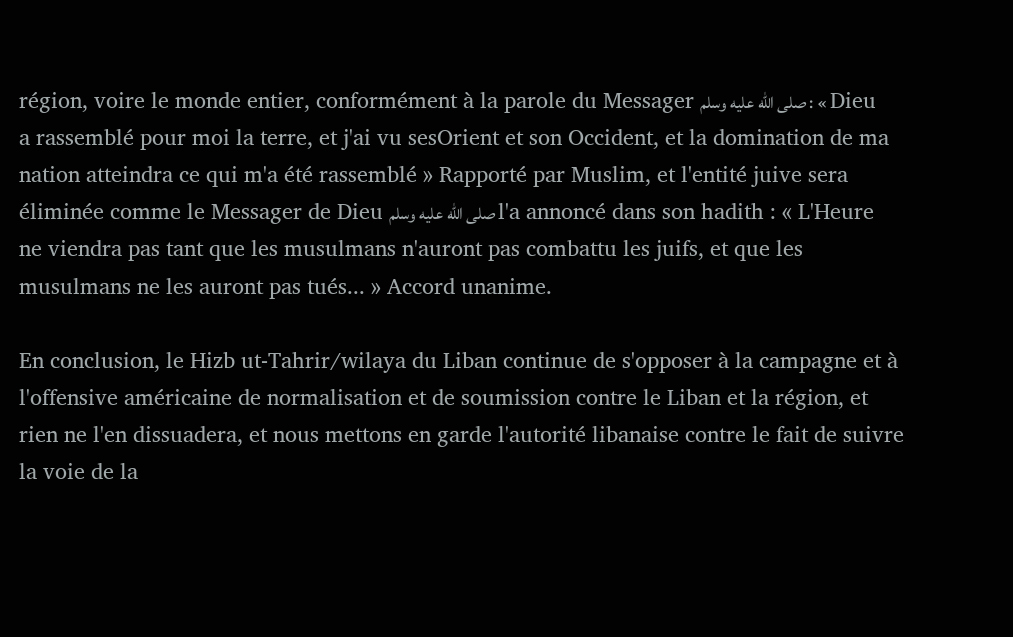région, voire le monde entier, conformément à la parole du Messager صلى الله عليه وسلم : « Dieu a rassemblé pour moi la terre, et j'ai vu sesOrient et son Occident, et la domination de ma nation atteindra ce qui m'a été rassemblé » Rapporté par Muslim, et l'entité juive sera éliminée comme le Messager de Dieu صلى الله عليه وسلم l'a annoncé dans son hadith : « L'Heure ne viendra pas tant que les musulmans n'auront pas combattu les juifs, et que les musulmans ne les auront pas tués... » Accord unanime.

En conclusion, le Hizb ut-Tahrir/wilaya du Liban continue de s'opposer à la campagne et à l'offensive américaine de normalisation et de soumission contre le Liban et la région, et rien ne l'en dissuadera, et nous mettons en garde l'autorité libanaise contre le fait de suivre la voie de la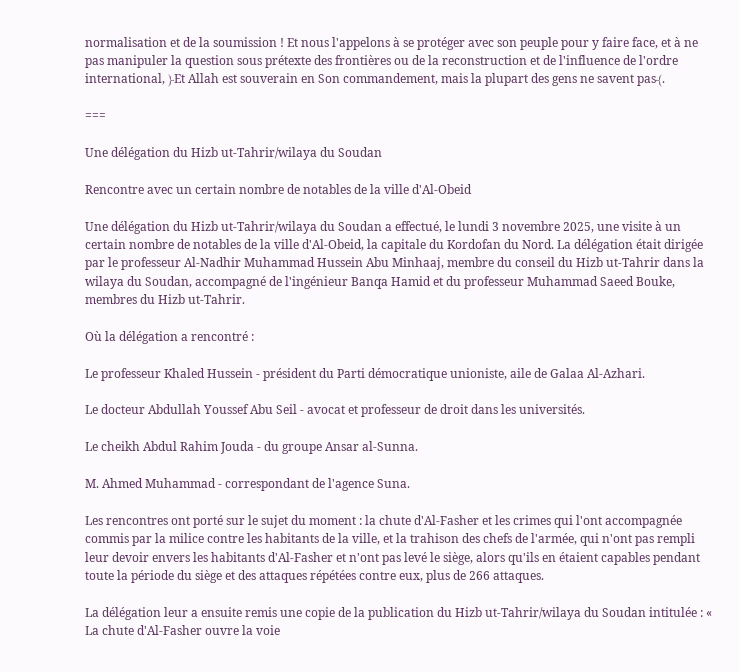normalisation et de la soumission ! Et nous l'appelons à se protéger avec son peuple pour y faire face, et à ne pas manipuler la question sous prétexte des frontières ou de la reconstruction et de l'influence de l'ordre international, ﴿Et Allah est souverain en Son commandement, mais la plupart des gens ne savent pas﴾.

===

Une délégation du Hizb ut-Tahrir/wilaya du Soudan

Rencontre avec un certain nombre de notables de la ville d'Al-Obeid

Une délégation du Hizb ut-Tahrir/wilaya du Soudan a effectué, le lundi 3 novembre 2025, une visite à un certain nombre de notables de la ville d'Al-Obeid, la capitale du Kordofan du Nord. La délégation était dirigée par le professeur Al-Nadhir Muhammad Hussein Abu Minhaaj, membre du conseil du Hizb ut-Tahrir dans la wilaya du Soudan, accompagné de l'ingénieur Banqa Hamid et du professeur Muhammad Saeed Bouke, membres du Hizb ut-Tahrir.

Où la délégation a rencontré :

Le professeur Khaled Hussein - président du Parti démocratique unioniste, aile de Galaa Al-Azhari.

Le docteur Abdullah Youssef Abu Seil - avocat et professeur de droit dans les universités.

Le cheikh Abdul Rahim Jouda - du groupe Ansar al-Sunna.

M. Ahmed Muhammad - correspondant de l'agence Suna.

Les rencontres ont porté sur le sujet du moment : la chute d'Al-Fasher et les crimes qui l'ont accompagnée commis par la milice contre les habitants de la ville, et la trahison des chefs de l'armée, qui n'ont pas rempli leur devoir envers les habitants d'Al-Fasher et n'ont pas levé le siège, alors qu'ils en étaient capables pendant toute la période du siège et des attaques répétées contre eux, plus de 266 attaques.

La délégation leur a ensuite remis une copie de la publication du Hizb ut-Tahrir/wilaya du Soudan intitulée : « La chute d'Al-Fasher ouvre la voie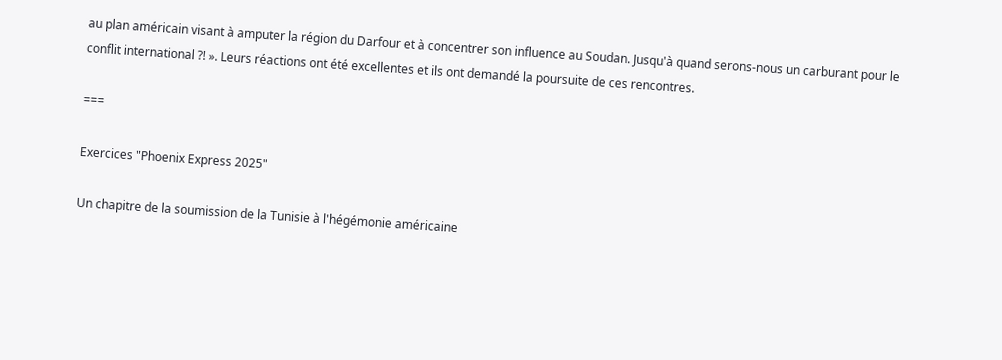au plan américain visant à amputer la région du Darfour et à concentrer son influence au Soudan. Jusqu'à quand serons-nous un carburant pour le conflit international ?! ». Leurs réactions ont été excellentes et ils ont demandé la poursuite de ces rencontres.

===

Exercices "Phoenix Express 2025"

Un chapitre de la soumission de la Tunisie à l'hégémonie américaine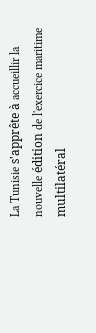La Tunisie s'apprête à accueillir la nouvelle édition de l'exercice maritime multilatéral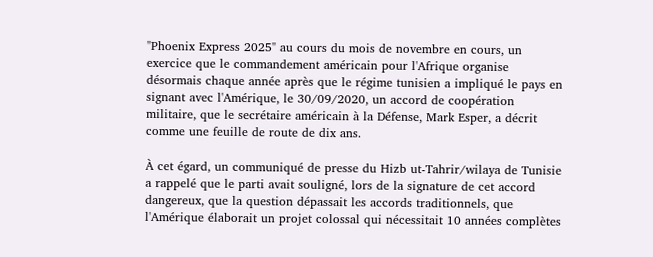"Phoenix Express 2025" au cours du mois de novembre en cours, un exercice que le commandement américain pour l'Afrique organise désormais chaque année après que le régime tunisien a impliqué le pays en signant avec l'Amérique, le 30/09/2020, un accord de coopération militaire, que le secrétaire américain à la Défense, Mark Esper, a décrit comme une feuille de route de dix ans.

À cet égard, un communiqué de presse du Hizb ut-Tahrir/wilaya de Tunisie a rappelé que le parti avait souligné, lors de la signature de cet accord dangereux, que la question dépassait les accords traditionnels, que l'Amérique élaborait un projet colossal qui nécessitait 10 années complètes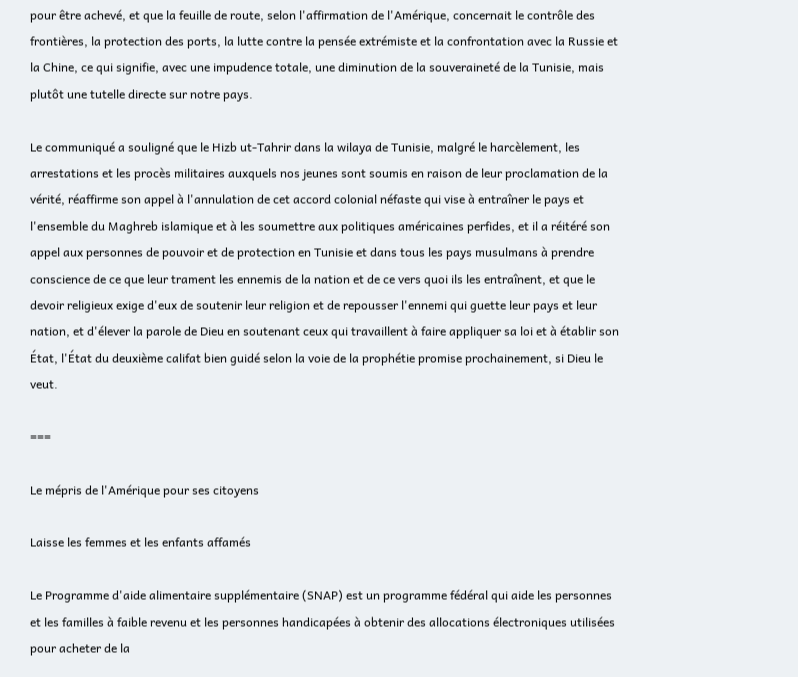pour être achevé, et que la feuille de route, selon l'affirmation de l'Amérique, concernait le contrôle des frontières, la protection des ports, la lutte contre la pensée extrémiste et la confrontation avec la Russie et la Chine, ce qui signifie, avec une impudence totale, une diminution de la souveraineté de la Tunisie, mais plutôt une tutelle directe sur notre pays.

Le communiqué a souligné que le Hizb ut-Tahrir dans la wilaya de Tunisie, malgré le harcèlement, les arrestations et les procès militaires auxquels nos jeunes sont soumis en raison de leur proclamation de la vérité, réaffirme son appel à l'annulation de cet accord colonial néfaste qui vise à entraîner le pays et l'ensemble du Maghreb islamique et à les soumettre aux politiques américaines perfides, et il a réitéré son appel aux personnes de pouvoir et de protection en Tunisie et dans tous les pays musulmans à prendre conscience de ce que leur trament les ennemis de la nation et de ce vers quoi ils les entraînent, et que le devoir religieux exige d'eux de soutenir leur religion et de repousser l'ennemi qui guette leur pays et leur nation, et d'élever la parole de Dieu en soutenant ceux qui travaillent à faire appliquer sa loi et à établir son État, l'État du deuxième califat bien guidé selon la voie de la prophétie promise prochainement, si Dieu le veut.

===

Le mépris de l'Amérique pour ses citoyens

Laisse les femmes et les enfants affamés

Le Programme d'aide alimentaire supplémentaire (SNAP) est un programme fédéral qui aide les personnes et les familles à faible revenu et les personnes handicapées à obtenir des allocations électroniques utilisées pour acheter de la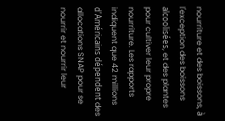nourriture et des boissons, à l'exception des boissons alcoolisées, et des plantes pour cultiver leur propre nourriture. Les rapports indiquent que 42 millions d'Américains dépendent des allocations SNAP pour se nourrir et nourrir leur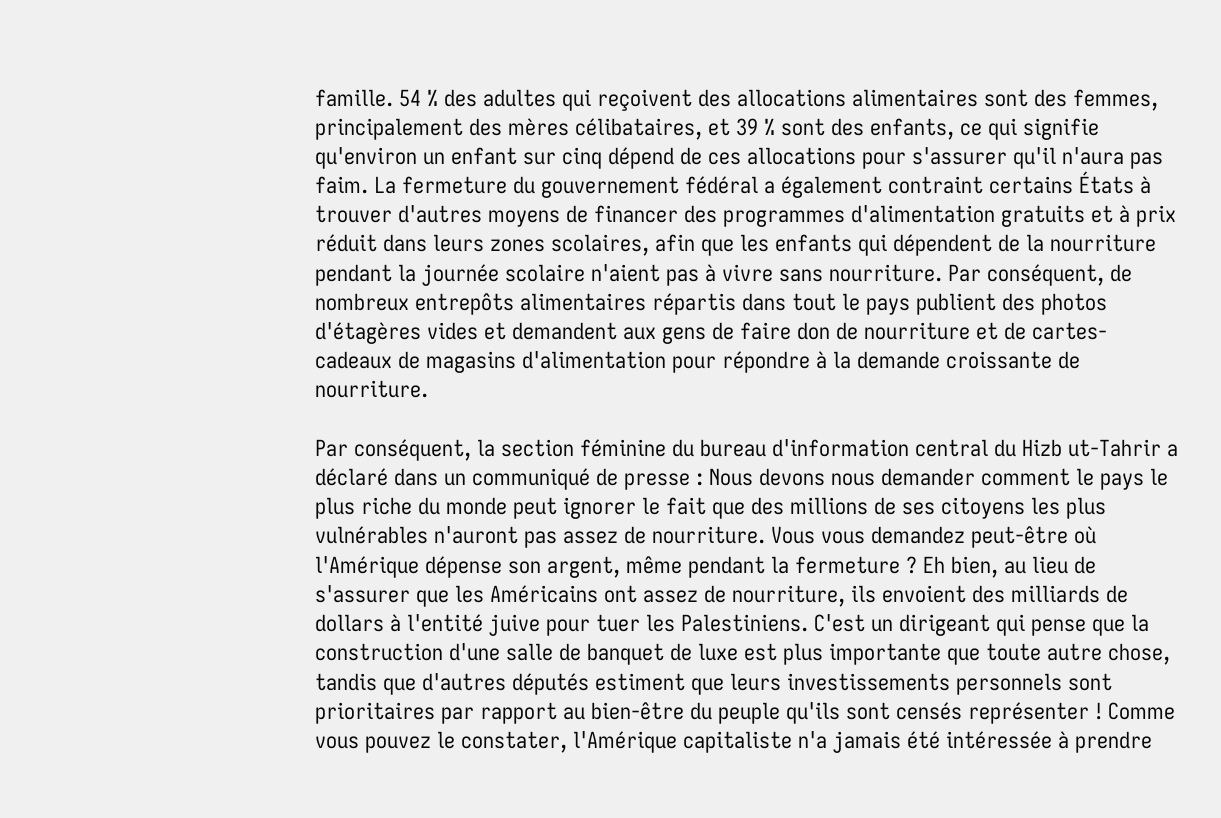famille. 54 % des adultes qui reçoivent des allocations alimentaires sont des femmes, principalement des mères célibataires, et 39 % sont des enfants, ce qui signifie qu'environ un enfant sur cinq dépend de ces allocations pour s'assurer qu'il n'aura pas faim. La fermeture du gouvernement fédéral a également contraint certains États à trouver d'autres moyens de financer des programmes d'alimentation gratuits et à prix réduit dans leurs zones scolaires, afin que les enfants qui dépendent de la nourriture pendant la journée scolaire n'aient pas à vivre sans nourriture. Par conséquent, de nombreux entrepôts alimentaires répartis dans tout le pays publient des photos d'étagères vides et demandent aux gens de faire don de nourriture et de cartes-cadeaux de magasins d'alimentation pour répondre à la demande croissante de nourriture.

Par conséquent, la section féminine du bureau d'information central du Hizb ut-Tahrir a déclaré dans un communiqué de presse : Nous devons nous demander comment le pays le plus riche du monde peut ignorer le fait que des millions de ses citoyens les plus vulnérables n'auront pas assez de nourriture. Vous vous demandez peut-être où l'Amérique dépense son argent, même pendant la fermeture ? Eh bien, au lieu de s'assurer que les Américains ont assez de nourriture, ils envoient des milliards de dollars à l'entité juive pour tuer les Palestiniens. C'est un dirigeant qui pense que la construction d'une salle de banquet de luxe est plus importante que toute autre chose, tandis que d'autres députés estiment que leurs investissements personnels sont prioritaires par rapport au bien-être du peuple qu'ils sont censés représenter ! Comme vous pouvez le constater, l'Amérique capitaliste n'a jamais été intéressée à prendre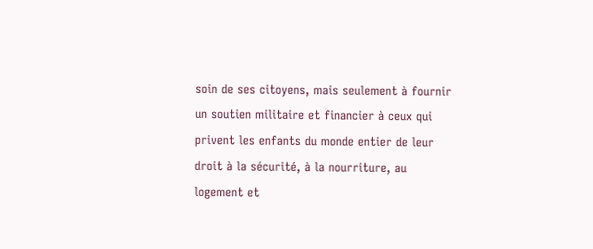soin de ses citoyens, mais seulement à fournir un soutien militaire et financier à ceux qui privent les enfants du monde entier de leur droit à la sécurité, à la nourriture, au logement et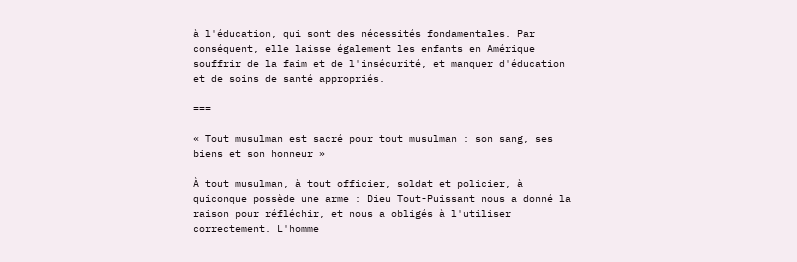à l'éducation, qui sont des nécessités fondamentales. Par conséquent, elle laisse également les enfants en Amérique souffrir de la faim et de l'insécurité, et manquer d'éducation et de soins de santé appropriés.

===

« Tout musulman est sacré pour tout musulman : son sang, ses biens et son honneur »

À tout musulman, à tout officier, soldat et policier, à quiconque possède une arme : Dieu Tout-Puissant nous a donné la raison pour réfléchir, et nous a obligés à l'utiliser correctement. L'homme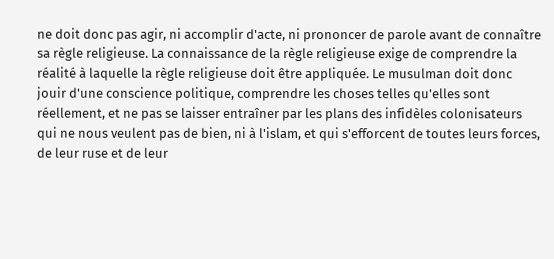ne doit donc pas agir, ni accomplir d'acte, ni prononcer de parole avant de connaître sa règle religieuse. La connaissance de la règle religieuse exige de comprendre la réalité à laquelle la règle religieuse doit être appliquée. Le musulman doit donc jouir d'une conscience politique, comprendre les choses telles qu'elles sont réellement, et ne pas se laisser entraîner par les plans des infidèles colonisateurs qui ne nous veulent pas de bien, ni à l'islam, et qui s'efforcent de toutes leurs forces, de leur ruse et de leur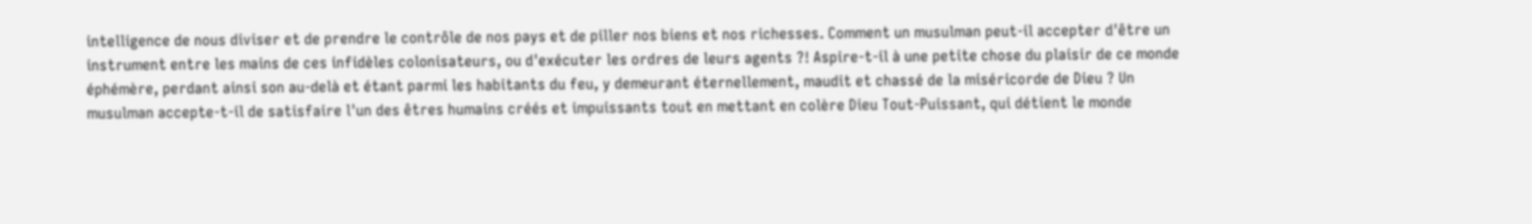intelligence de nous diviser et de prendre le contrôle de nos pays et de piller nos biens et nos richesses. Comment un musulman peut-il accepter d'être un instrument entre les mains de ces infidèles colonisateurs, ou d'exécuter les ordres de leurs agents ?! Aspire-t-il à une petite chose du plaisir de ce monde éphémère, perdant ainsi son au-delà et étant parmi les habitants du feu, y demeurant éternellement, maudit et chassé de la miséricorde de Dieu ? Un musulman accepte-t-il de satisfaire l'un des êtres humains créés et impuissants tout en mettant en colère Dieu Tout-Puissant, qui détient le monde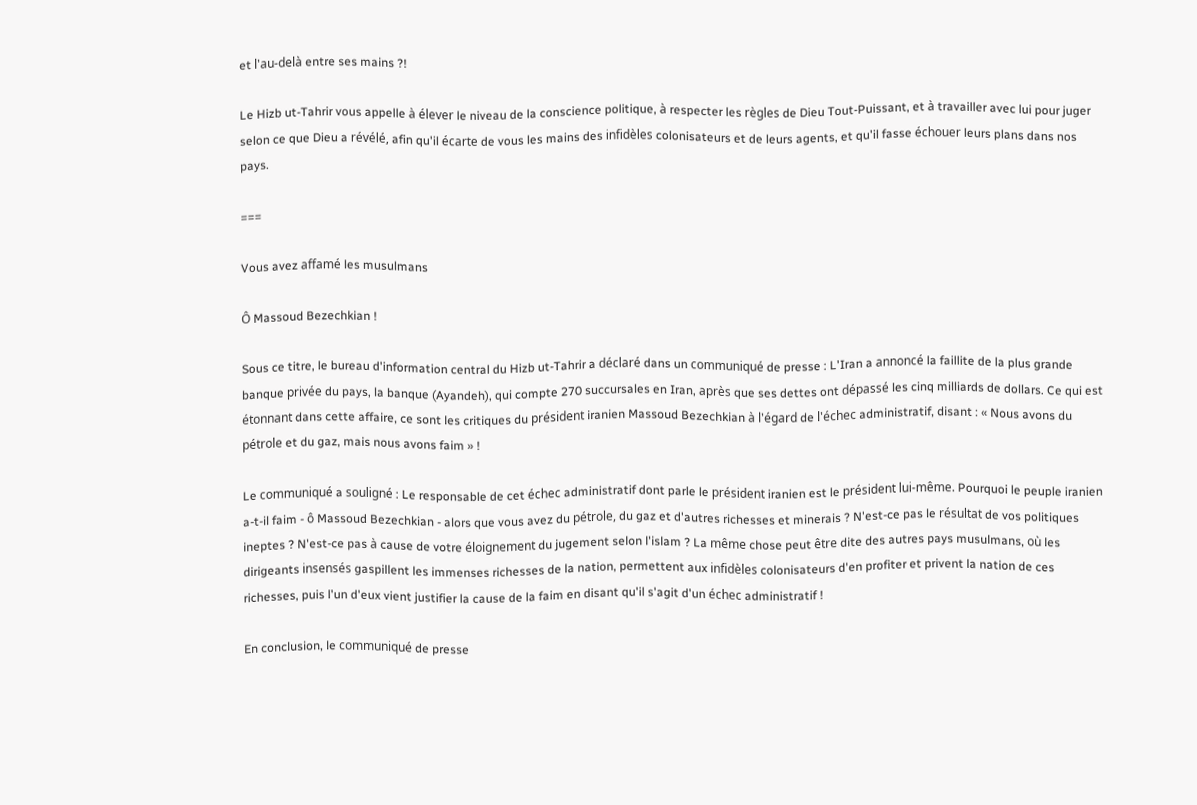et l'au-delà entre ses mains ?!

Le Hizb ut-Tahrir vous appelle à élever le niveau de la conscience politique, à respecter les règles de Dieu Tout-Puissant, et à travailler avec lui pour juger selon ce que Dieu a révélé, afin qu'il écarte de vous les mains des infidèles colonisateurs et de leurs agents, et qu'il fasse échouer leurs plans dans nos pays.

===

Vous avez affamé les musulmans

Ô Massoud Bezechkian !

Sous ce titre, le bureau d'information central du Hizb ut-Tahrir a déclaré dans un communiqué de presse : L'Iran a annoncé la faillite de la plus grande banque privée du pays, la banque (Ayandeh), qui compte 270 succursales en Iran, après que ses dettes ont dépassé les cinq milliards de dollars. Ce qui est étonnant dans cette affaire, ce sont les critiques du président iranien Massoud Bezechkian à l'égard de l'échec administratif, disant : « Nous avons du pétrole et du gaz, mais nous avons faim » !

Le communiqué a souligné : Le responsable de cet échec administratif dont parle le président iranien est le président lui-même. Pourquoi le peuple iranien a-t-il faim - ô Massoud Bezechkian - alors que vous avez du pétrole, du gaz et d'autres richesses et minerais ? N'est-ce pas le résultat de vos politiques ineptes ? N'est-ce pas à cause de votre éloignement du jugement selon l'islam ? La même chose peut être dite des autres pays musulmans, où les dirigeants insensés gaspillent les immenses richesses de la nation, permettent aux infidèles colonisateurs d'en profiter et privent la nation de ces richesses, puis l'un d'eux vient justifier la cause de la faim en disant qu'il s'agit d'un échec administratif !

En conclusion, le communiqué de presse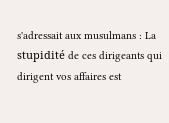s'adressait aux musulmans : La stupidité de ces dirigeants qui dirigent vos affaires est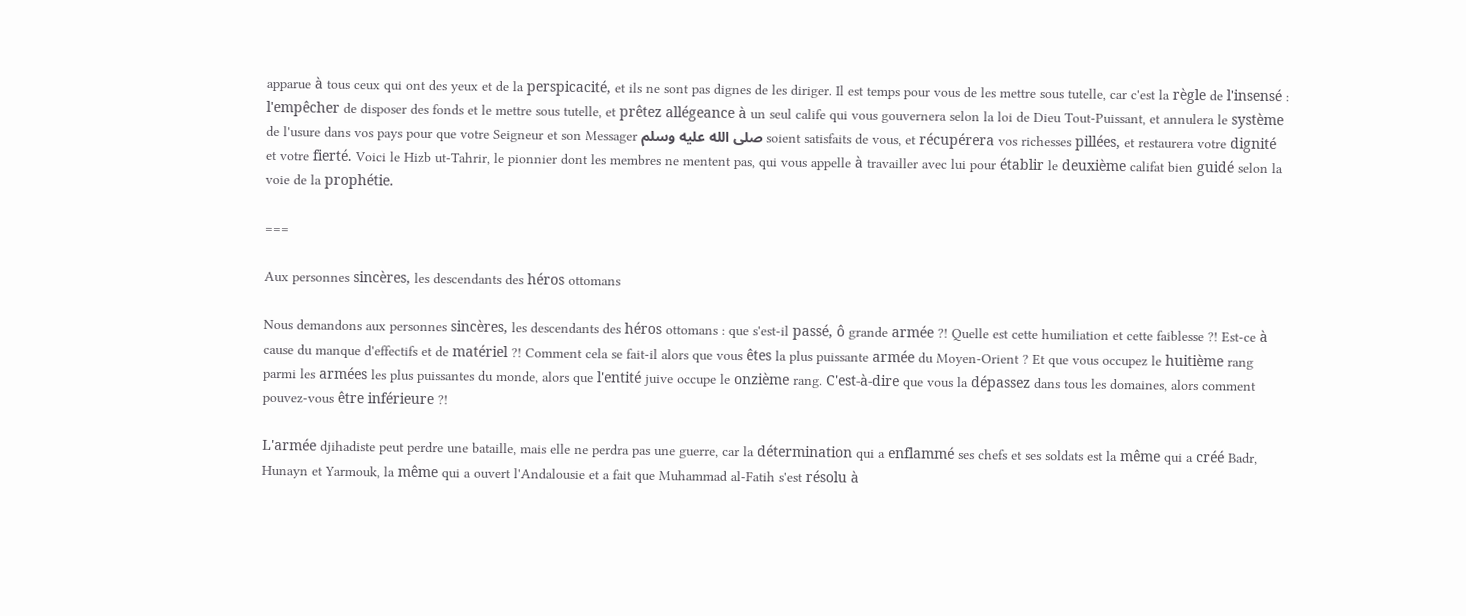apparue à tous ceux qui ont des yeux et de la perspicacité, et ils ne sont pas dignes de les diriger. Il est temps pour vous de les mettre sous tutelle, car c'est la règle de l'insensé : l'empêcher de disposer des fonds et le mettre sous tutelle, et prêtez allégeance à un seul calife qui vous gouvernera selon la loi de Dieu Tout-Puissant, et annulera le système de l'usure dans vos pays pour que votre Seigneur et son Messager صلى الله عليه وسلم soient satisfaits de vous, et récupérera vos richesses pillées, et restaurera votre dignité et votre fierté. Voici le Hizb ut-Tahrir, le pionnier dont les membres ne mentent pas, qui vous appelle à travailler avec lui pour établir le deuxième califat bien guidé selon la voie de la prophétie.

===

Aux personnes sincères, les descendants des héros ottomans

Nous demandons aux personnes sincères, les descendants des héros ottomans : que s'est-il passé, ô grande armée ?! Quelle est cette humiliation et cette faiblesse ?! Est-ce à cause du manque d'effectifs et de matériel ?! Comment cela se fait-il alors que vous êtes la plus puissante armée du Moyen-Orient ? Et que vous occupez le huitième rang parmi les armées les plus puissantes du monde, alors que l'entité juive occupe le onzième rang. C'est-à-dire que vous la dépassez dans tous les domaines, alors comment pouvez-vous être inférieure ?!

L'armée djihadiste peut perdre une bataille, mais elle ne perdra pas une guerre, car la détermination qui a enflammé ses chefs et ses soldats est la même qui a créé Badr, Hunayn et Yarmouk, la même qui a ouvert l'Andalousie et a fait que Muhammad al-Fatih s'est résolu à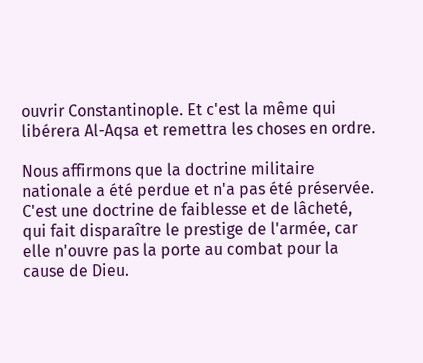ouvrir Constantinople. Et c'est la même qui libérera Al-Aqsa et remettra les choses en ordre.

Nous affirmons que la doctrine militaire nationale a été perdue et n'a pas été préservée. C'est une doctrine de faiblesse et de lâcheté, qui fait disparaître le prestige de l'armée, car elle n'ouvre pas la porte au combat pour la cause de Dieu.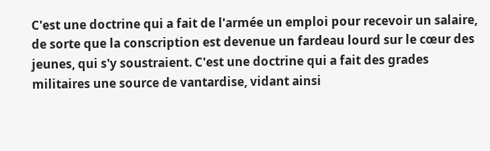C'est une doctrine qui a fait de l'armée un emploi pour recevoir un salaire, de sorte que la conscription est devenue un fardeau lourd sur le cœur des jeunes, qui s'y soustraient. C'est une doctrine qui a fait des grades militaires une source de vantardise, vidant ainsi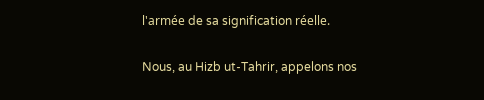l'armée de sa signification réelle.

Nous, au Hizb ut-Tahrir, appelons nos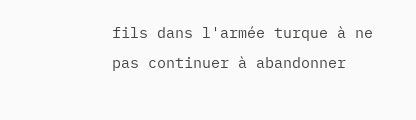fils dans l'armée turque à ne pas continuer à abandonner